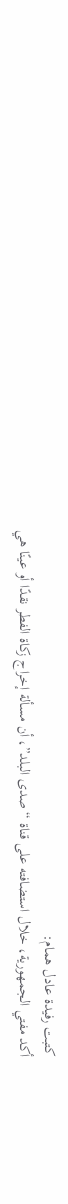كتبت رفيدة عادل همام:
أكد مفتي الجمهورية، خلال استضافته على قناة “صدى البلد”، أن مسألة إخراج زكاة الفطر نقدًا أو عينًا هي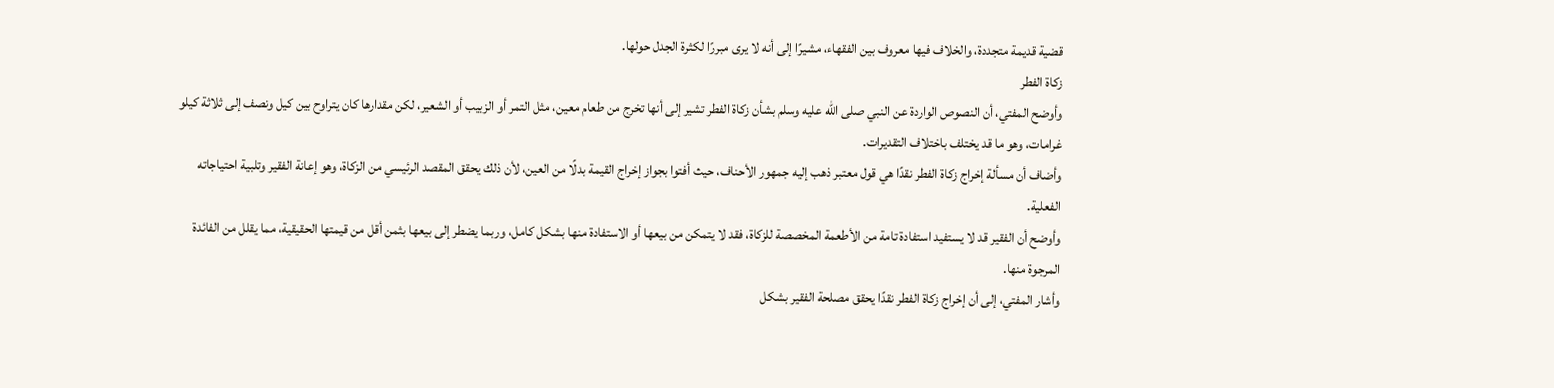قضية قديمة متجددة، والخلاف فيها معروف بين الفقهاء، مشيرًا إلى أنه لا يرى مبررًا لكثرة الجدل حولها.
زكاة الفطر
وأوضح المفتي، أن النصوص الواردة عن النبي صلى الله عليه وسلم بشأن زكاة الفطر تشير إلى أنها تخرج من طعام معين، مثل التمر أو الزبيب أو الشعير، لكن مقدارها كان يتراوح بين كيل ونصف إلى ثلاثة كيلو غرامات، وهو ما قد يختلف باختلاف التقديرات.
وأضاف أن مسألة إخراج زكاة الفطر نقدًا هي قول معتبر ذهب إليه جمهور الأحناف، حيث أفتوا بجواز إخراج القيمة بدلًا من العين، لأن ذلك يحقق المقصد الرئيسي من الزكاة، وهو إعانة الفقير وتلبية احتياجاته الفعلية.
وأوضح أن الفقير قد لا يستفيد استفادة تامة من الأطعمة المخصصة للزكاة، فقد لا يتمكن من بيعها أو الاستفادة منها بشكل كامل، وربما يضطر إلى بيعها بثمن أقل من قيمتها الحقيقية، مما يقلل من الفائدة المرجوة منها.
وأشار المفتي، إلى أن إخراج زكاة الفطر نقدًا يحقق مصلحة الفقير بشكل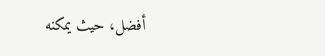أفضل، حيث يمكنه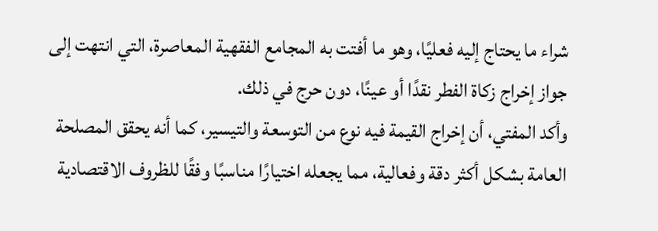شراء ما يحتاج إليه فعليًا، وهو ما أفتت به المجامع الفقهية المعاصرة، التي انتهت إلى جواز إخراج زكاة الفطر نقدًا أو عينًا، دون حرج في ذلك.
وأكد المفتي، أن إخراج القيمة فيه نوع من التوسعة والتيسير، كما أنه يحقق المصلحة العامة بشكل أكثر دقة وفعالية، مما يجعله اختيارًا مناسبًا وفقًا للظروف الاقتصادية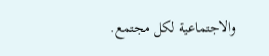والاجتماعية لكل مجتمع.